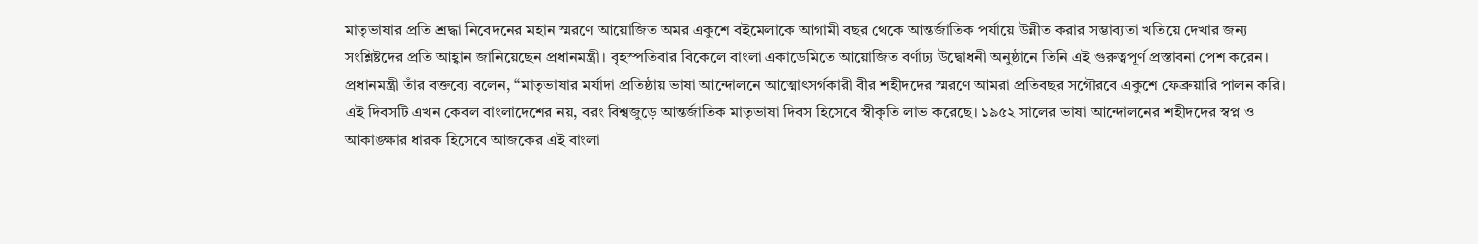মাতৃভাষার প্রতি শ্রদ্ধা নিবেদনের মহান স্মরণে আয়োজিত অমর একুশে বইমেলাকে আগামী বছর থেকে আন্তর্জাতিক পর্যায়ে উন্নীত করার সম্ভাব্যতা খতিয়ে দেখার জন্য সংশ্লিষ্টদের প্রতি আহ্বান জানিয়েছেন প্রধানমন্ত্রী। বৃহস্পতিবার বিকেলে বাংলা একাডেমিতে আয়োজিত বর্ণাঢ্য উদ্বোধনী অনুষ্ঠানে তিনি এই গুরুত্বপূর্ণ প্রস্তাবনা পেশ করেন।
প্রধানমন্ত্রী তাঁর বক্তব্যে বলেন, “মাতৃভাষার মর্যাদা প্রতিষ্ঠায় ভাষা আন্দোলনে আত্মোৎসর্গকারী বীর শহীদদের স্মরণে আমরা প্রতিবছর সগৌরবে একুশে ফেব্রুয়ারি পালন করি। এই দিবসটি এখন কেবল বাংলাদেশের নয়, বরং বিশ্বজুড়ে আন্তর্জাতিক মাতৃভাষা দিবস হিসেবে স্বীকৃতি লাভ করেছে। ১৯৫২ সালের ভাষা আন্দোলনের শহীদদের স্বপ্ন ও আকাঙ্ক্ষার ধারক হিসেবে আজকের এই বাংলা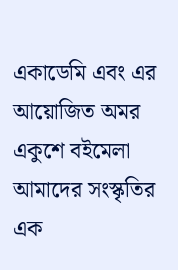একাডেমি এবং এর আয়োজিত অমর একুশে বইমেলা আমাদের সংস্কৃতির এক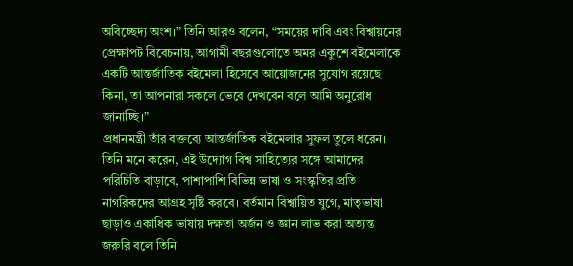অবিচ্ছেদ্য অংশ।” তিনি আরও বলেন, “সময়ের দাবি এবং বিশ্বায়নের প্রেক্ষাপট বিবেচনায়, আগামী বছরগুলোতে অমর একুশে বইমেলাকে একটি আন্তর্জাতিক বইমেলা হিসেবে আয়োজনের সুযোগ রয়েছে কিনা, তা আপনারা সকলে ভেবে দেখবেন বলে আমি অনুরোধ জানাচ্ছি।”
প্রধানমন্ত্রী তাঁর বক্তব্যে আন্তর্জাতিক বইমেলার সুফল তুলে ধরেন। তিনি মনে করেন, এই উদ্যোগ বিশ্ব সাহিত্যের সঙ্গে আমাদের পরিচিতি বাড়াবে, পাশাপাশি বিভিন্ন ভাষা ও সংস্কৃতির প্রতি নাগরিকদের আগ্রহ সৃষ্টি করবে। বর্তমান বিশ্বায়িত যুগে, মাতৃভাষা ছাড়াও একাধিক ভাষায় দক্ষতা অর্জন ও জ্ঞান লাভ করা অত্যন্ত জরুরি বলে তিনি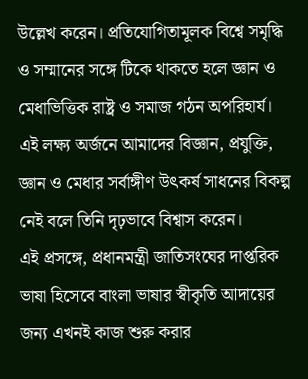উল্লেখ করেন। প্রতিযোগিতামূলক বিশ্বে সমৃদ্ধি ও সম্মানের সঙ্গে টিকে থাকতে হলে জ্ঞান ও মেধাভিত্তিক রাষ্ট্র ও সমাজ গঠন অপরিহার্য। এই লক্ষ্য অর্জনে আমাদের বিজ্ঞান, প্রযুক্তি, জ্ঞান ও মেধার সর্বাঙ্গীণ উৎকর্ষ সাধনের বিকল্প নেই বলে তিনি দৃঢ়ভাবে বিশ্বাস করেন।
এই প্রসঙ্গে, প্রধানমন্ত্রী জাতিসংঘের দাপ্তরিক ভাষা হিসেবে বাংলা ভাষার স্বীকৃতি আদায়ের জন্য এখনই কাজ শুরু করার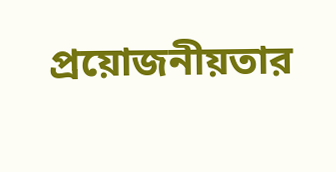প্রয়োজনীয়তার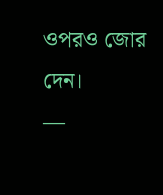ওপরও জোর দেন।
—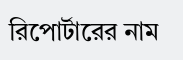রিপোর্টারের নাম